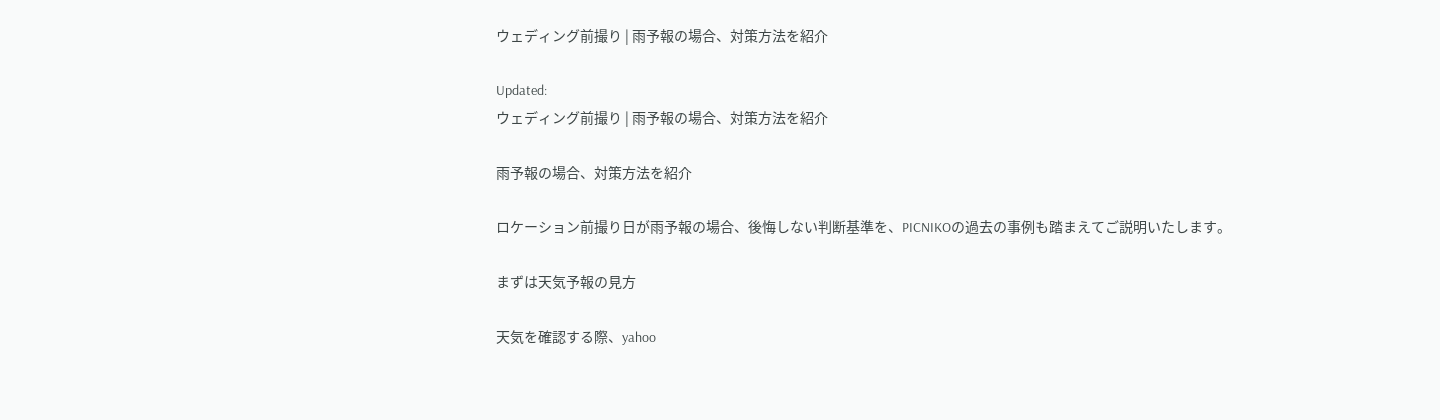ウェディング前撮り | 雨予報の場合、対策方法を紹介

Updated:
ウェディング前撮り | 雨予報の場合、対策方法を紹介

雨予報の場合、対策方法を紹介

ロケーション前撮り日が雨予報の場合、後悔しない判断基準を、PICNIKOの過去の事例も踏まえてご説明いたします。

まずは天気予報の見方

天気を確認する際、yahoo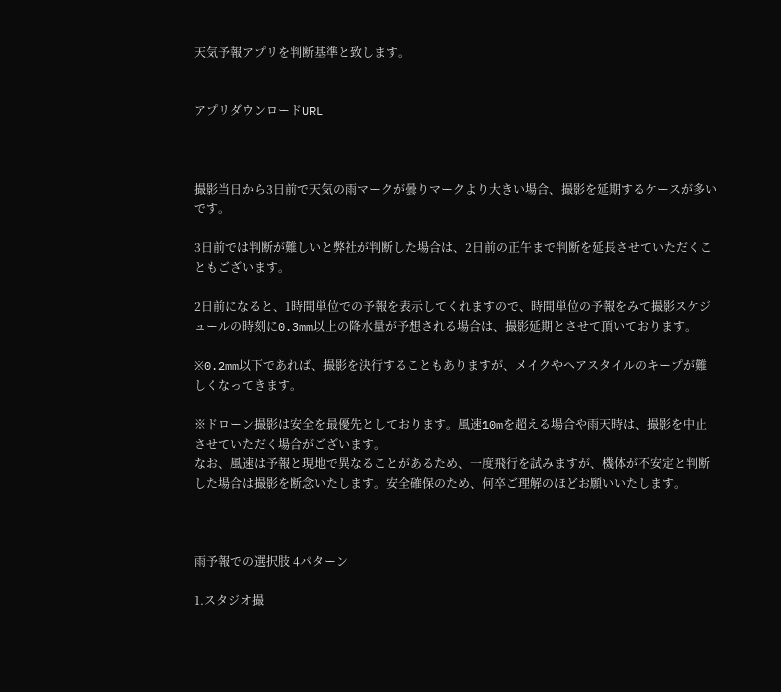天気予報アプリを判断基準と致します。


アプリダウンロードURL



撮影当日から3日前で天気の雨マークが曇りマークより大きい場合、撮影を延期するケースが多いです。

3日前では判断が難しいと弊社が判断した場合は、2日前の正午まで判断を延長させていただくこともございます。

2日前になると、1時間単位での予報を表示してくれますので、時間単位の予報をみて撮影スケジュールの時刻に0.3mm以上の降水量が予想される場合は、撮影延期とさせて頂いております。

※0.2mm以下であれば、撮影を決行することもありますが、メイクやヘアスタイルのキープが難しくなってきます。

※ドローン撮影は安全を最優先としております。風速10mを超える場合や雨天時は、撮影を中止させていただく場合がございます。
なお、風速は予報と現地で異なることがあるため、一度飛行を試みますが、機体が不安定と判断した場合は撮影を断念いたします。安全確保のため、何卒ご理解のほどお願いいたします。



雨予報での選択肢 4パターン

1.スタジオ撮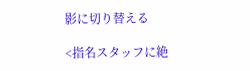影に切り替える

<指名スタッフに絶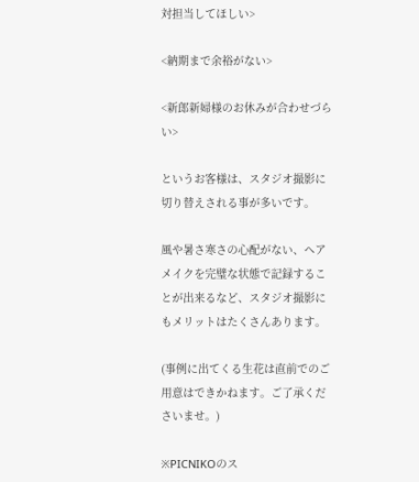対担当してほしい>

<納期まで余裕がない>

<新郎新婦様のお休みが合わせづらい>

というお客様は、スタジオ撮影に切り替えされる事が多いです。

風や暑さ寒さの心配がない、ヘアメイクを完璧な状態で記録することが出来るなど、スタジオ撮影にもメリットはたくさんあります。

(事例に出てくる生花は直前でのご用意はできかねます。ご了承くださいませ。)

※PICNIKOのス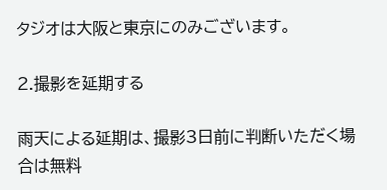タジオは大阪と東京にのみございます。

2.撮影を延期する

雨天による延期は、撮影3日前に判断いただく場合は無料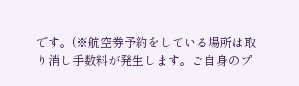です。(※航空券予約をしている場所は取り消し手数料が発生します。ご自身のプ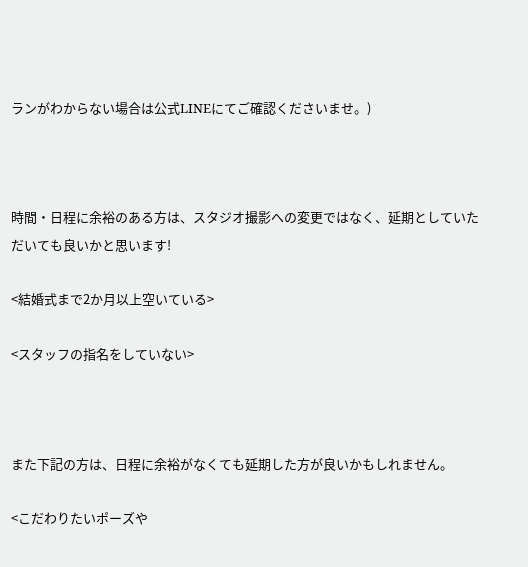ランがわからない場合は公式LINEにてご確認くださいませ。)



時間・日程に余裕のある方は、スタジオ撮影への変更ではなく、延期としていただいても良いかと思います!

<結婚式まで2か月以上空いている>

<スタッフの指名をしていない>



また下記の方は、日程に余裕がなくても延期した方が良いかもしれません。

<こだわりたいポーズや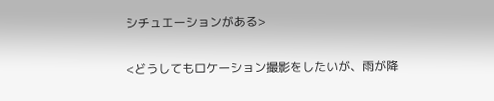シチュエーションがある>

<どうしてもロケーション撮影をしたいが、雨が降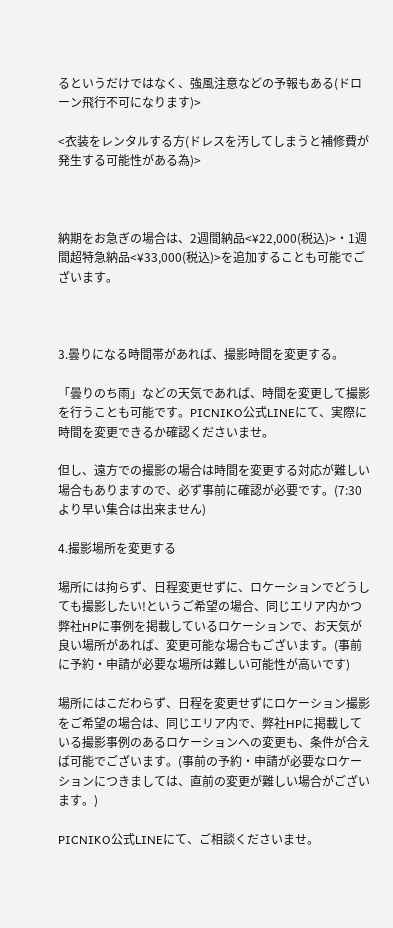るというだけではなく、強風注意などの予報もある(ドローン飛行不可になります)>

<衣装をレンタルする方(ドレスを汚してしまうと補修費が発生する可能性がある為)>



納期をお急ぎの場合は、2週間納品<¥22,000(税込)>・1週間超特急納品<¥33,000(税込)>を追加することも可能でございます。



3.曇りになる時間帯があれば、撮影時間を変更する。

「曇りのち雨」などの天気であれば、時間を変更して撮影を行うことも可能です。PICNIKO公式LINEにて、実際に時間を変更できるか確認くださいませ。

但し、遠方での撮影の場合は時間を変更する対応が難しい場合もありますので、必ず事前に確認が必要です。(7:30より早い集合は出来ません)

4.撮影場所を変更する

場所には拘らず、日程変更せずに、ロケーションでどうしても撮影したい!というご希望の場合、同じエリア内かつ弊社HPに事例を掲載しているロケーションで、お天気が良い場所があれば、変更可能な場合もございます。(事前に予約・申請が必要な場所は難しい可能性が高いです)

場所にはこだわらず、日程を変更せずにロケーション撮影をご希望の場合は、同じエリア内で、弊社HPに掲載している撮影事例のあるロケーションへの変更も、条件が合えば可能でございます。(事前の予約・申請が必要なロケーションにつきましては、直前の変更が難しい場合がございます。)

PICNIKO公式LINEにて、ご相談くださいませ。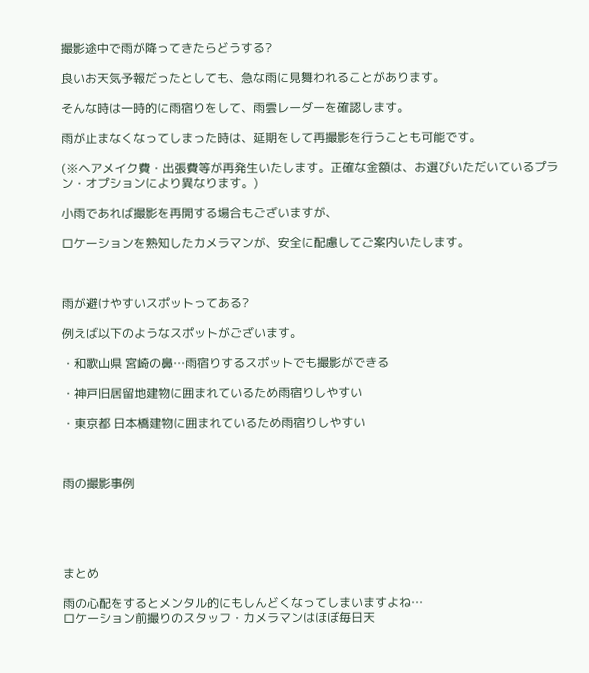撮影途中で雨が降ってきたらどうする?

良いお天気予報だったとしても、急な雨に見舞われることがあります。

そんな時は一時的に雨宿りをして、雨雲レーダーを確認します。

雨が止まなくなってしまった時は、延期をして再撮影を行うことも可能です。

(※ヘアメイク費・出張費等が再発生いたします。正確な金額は、お選びいただいているプラン・オプションにより異なります。)

小雨であれば撮影を再開する場合もございますが、

ロケーションを熟知したカメラマンが、安全に配慮してご案内いたします。



雨が避けやすいスポットってある?

例えば以下のようなスポットがございます。

・和歌山県 宮崎の鼻…雨宿りするスポットでも撮影ができる

・神戸旧居留地建物に囲まれているため雨宿りしやすい

・東京都 日本橋建物に囲まれているため雨宿りしやすい



雨の撮影事例





まとめ

雨の心配をするとメンタル的にもしんどくなってしまいますよね…
ロケーション前撮りのスタッフ・カメラマンはほぼ毎日天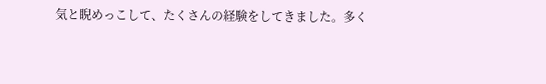気と睨めっこして、たくさんの経験をしてきました。多く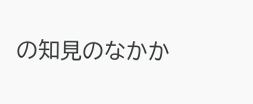の知見のなかか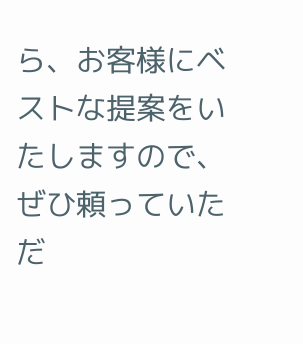ら、お客様にベストな提案をいたしますので、ぜひ頼っていただ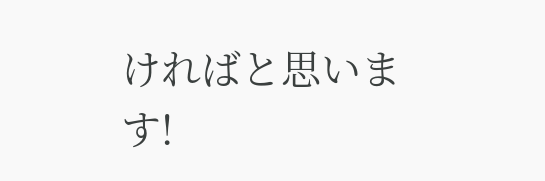ければと思います!